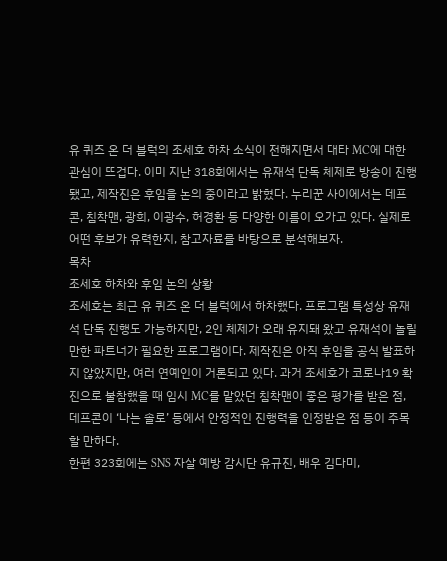유 퀴즈 온 더 블럭의 조세호 하차 소식이 전해지면서 대타 MC에 대한 관심이 뜨겁다. 이미 지난 318회에서는 유재석 단독 체제로 방송이 진행됐고, 제작진은 후임을 논의 중이라고 밝혔다. 누리꾼 사이에서는 데프콘, 침착맨, 광희, 이광수, 허경환 등 다양한 이름이 오가고 있다. 실제로 어떤 후보가 유력한지, 참고자료를 바탕으로 분석해보자.
목차
조세호 하차와 후임 논의 상황
조세호는 최근 유 퀴즈 온 더 블럭에서 하차했다. 프로그램 특성상 유재석 단독 진행도 가능하지만, 2인 체제가 오래 유지돼 왔고 유재석이 놀릴 만한 파트너가 필요한 프로그램이다. 제작진은 아직 후임을 공식 발표하지 않았지만, 여러 연예인이 거론되고 있다. 과거 조세호가 코로나19 확진으로 불참했을 때 임시 MC를 맡았던 침착맨이 좋은 평가를 받은 점, 데프콘이 ‘나는 솔로’ 등에서 안정적인 진행력을 인정받은 점 등이 주목할 만하다.
한편 323회에는 SNS 자살 예방 감시단 유규진, 배우 김다미,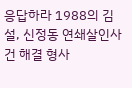응답하라 1988의 김설, 신정동 연쇄살인사건 해결 형사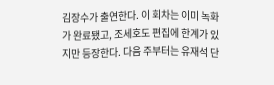김장수가 출연한다. 이 회차는 이미 녹화가 완료됐고, 조세호도 편집에 한계가 있지만 등장한다. 다음 주부터는 유재석 단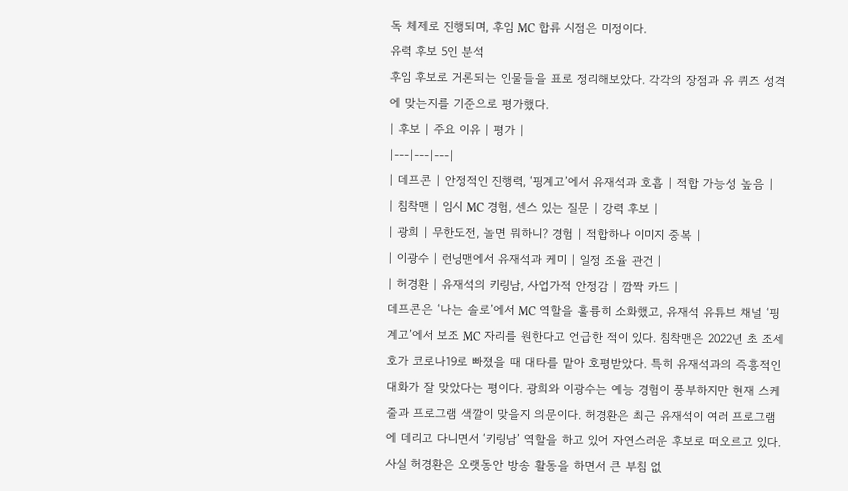독 체제로 진행되며, 후임 MC 합류 시점은 미정이다.
유력 후보 5인 분석
후임 후보로 거론되는 인물들을 표로 정리해보았다. 각각의 장점과 유 퀴즈 성격에 맞는지를 기준으로 평가했다.
| 후보 | 주요 이유 | 평가 |
|---|---|---|
| 데프콘 | 안정적인 진행력, ‘핑계고’에서 유재석과 호흡 | 적합 가능성 높음 |
| 침착맨 | 임시 MC 경험, 센스 있는 질문 | 강력 후보 |
| 광희 | 무한도전, 놀면 뭐하니? 경험 | 적합하나 이미지 중복 |
| 이광수 | 런닝맨에서 유재석과 케미 | 일정 조율 관건 |
| 허경환 | 유재석의 키링남, 사업가적 안정감 | 깜짝 카드 |
데프콘은 ‘나는 솔로’에서 MC 역할을 훌륭히 소화했고, 유재석 유튜브 채널 ‘핑계고’에서 보조 MC 자리를 원한다고 언급한 적이 있다. 침착맨은 2022년 초 조세호가 코로나19로 빠졌을 때 대타를 맡아 호평받았다. 특히 유재석과의 즉흥적인 대화가 잘 맞았다는 평이다. 광희와 이광수는 예능 경험이 풍부하지만 현재 스케줄과 프로그램 색깔이 맞을지 의문이다. 허경환은 최근 유재석이 여러 프로그램에 데리고 다니면서 ‘키링남’ 역할을 하고 있어 자연스러운 후보로 떠오르고 있다.
사실 허경환은 오랫동안 방송 활동을 하면서 큰 부침 없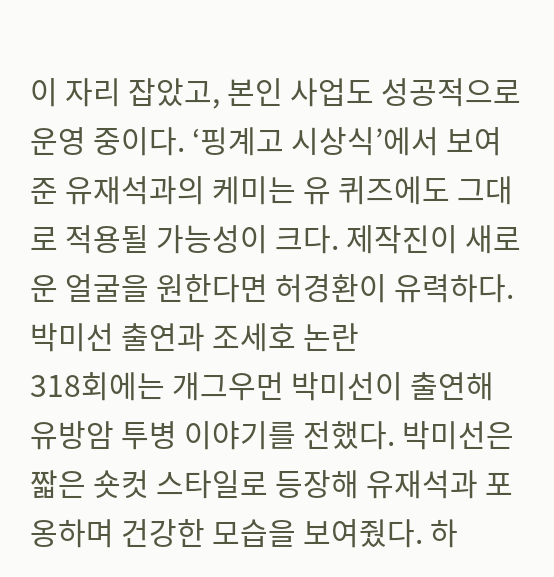이 자리 잡았고, 본인 사업도 성공적으로 운영 중이다. ‘핑계고 시상식’에서 보여준 유재석과의 케미는 유 퀴즈에도 그대로 적용될 가능성이 크다. 제작진이 새로운 얼굴을 원한다면 허경환이 유력하다.
박미선 출연과 조세호 논란
318회에는 개그우먼 박미선이 출연해 유방암 투병 이야기를 전했다. 박미선은 짧은 숏컷 스타일로 등장해 유재석과 포옹하며 건강한 모습을 보여줬다. 하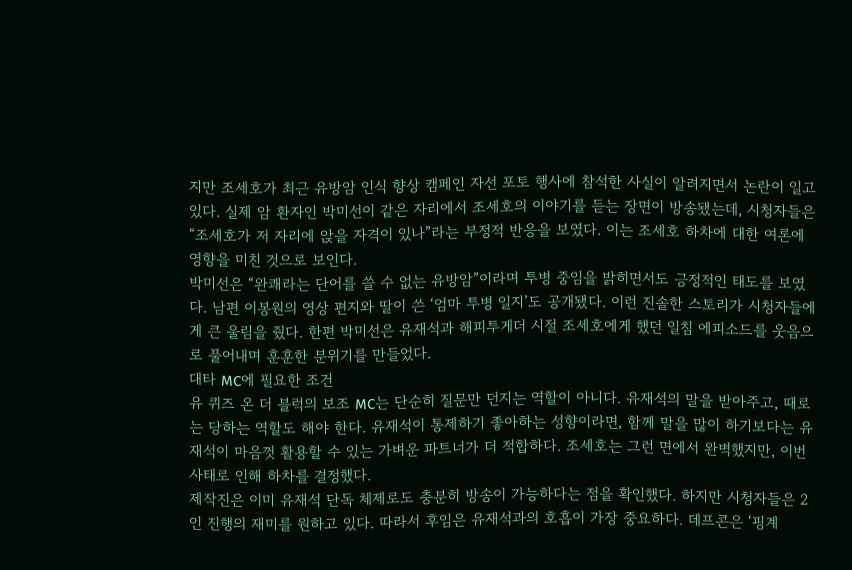지만 조세호가 최근 유방암 인식 향상 캠페인 자선 포토 행사에 참석한 사실이 알려지면서 논란이 일고 있다. 실제 암 환자인 박미선이 같은 자리에서 조세호의 이야기를 듣는 장면이 방송됐는데, 시청자들은 “조세호가 저 자리에 앉을 자격이 있나”라는 부정적 반응을 보였다. 이는 조세호 하차에 대한 여론에 영향을 미친 것으로 보인다.
박미선은 “완쾌라는 단어를 쓸 수 없는 유방암”이라며 투병 중임을 밝히면서도 긍정적인 태도를 보였다. 남편 이봉원의 영상 편지와 딸이 쓴 ‘엄마 투병 일지’도 공개됐다. 이런 진솔한 스토리가 시청자들에게 큰 울림을 줬다. 한편 박미선은 유재석과 해피투게더 시절 조세호에게 했던 일침 에피소드를 웃음으로 풀어내며 훈훈한 분위기를 만들었다.
대타 MC에 필요한 조건
유 퀴즈 온 더 블럭의 보조 MC는 단순히 질문만 던지는 역할이 아니다. 유재석의 말을 받아주고, 때로는 당하는 역할도 해야 한다. 유재석이 통제하기 좋아하는 성향이라면, 함께 말을 많이 하기보다는 유재석이 마음껏 활용할 수 있는 가벼운 파트너가 더 적합하다. 조세호는 그런 면에서 완벽했지만, 이번 사태로 인해 하차를 결정했다.
제작진은 이미 유재석 단독 체제로도 충분히 방송이 가능하다는 점을 확인했다. 하지만 시청자들은 2인 진행의 재미를 원하고 있다. 따라서 후임은 유재석과의 호흡이 가장 중요하다. 데프콘은 ‘핑계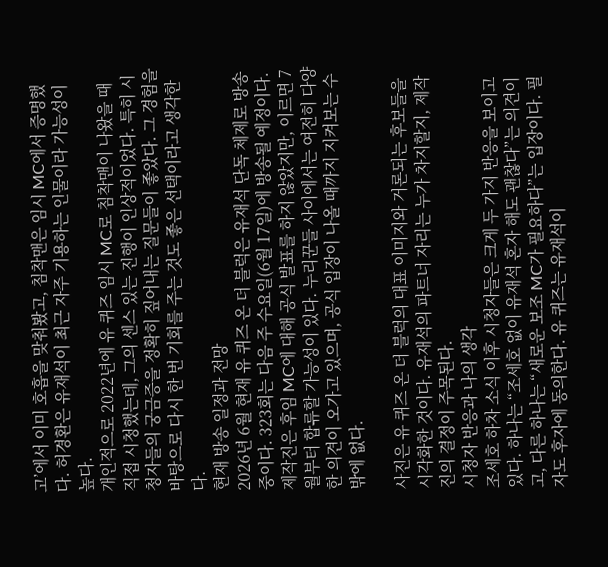고’에서 이미 호흡을 맞춰봤고, 침착맨은 임시 MC에서 증명했다. 허경환은 유재석이 최근 자주 기용하는 인물이라 가능성이 높다.
개인적으로 2022년에 유 퀴즈 임시 MC로 침착맨이 나왔을 때 직접 시청했는데, 그의 센스 있는 진행이 인상적이었다. 특히 시청자들의 궁금증을 정확히 짚어내는 질문들이 좋았다. 그 경험을 바탕으로 다시 한 번 기회를 주는 것도 좋은 선택이라고 생각한다.
현재 방송 일정과 전망
2026년 6월 현재 유 퀴즈 온 더 블럭은 유재석 단독 체제로 방송 중이다. 323회는 다음 주 수요일(6월 17일)에 방송될 예정이다. 제작진은 후임 MC에 대해 공식 발표를 하지 않았지만, 이르면 7월부터 합류할 가능성이 있다. 누리꾼들 사이에서는 여전히 다양한 의견이 오가고 있으며, 공식 입장이 나올 때까지 지켜보는 수밖에 없다.

사진은 유 퀴즈 온 더 블럭의 대표 이미지와 거론되는 후보들을 시각화한 것이다. 유재석의 파트너 자리는 누가 차지할지, 제작진의 결정이 주목된다.
시청자 반응과 나의 생각
조세호 하차 소식 이후 시청자들은 크게 두 가지 반응을 보이고 있다. 하나는 “조세호 없이 유재석 혼자 해도 괜찮다”는 의견이고, 다른 하나는 “새로운 보조 MC가 필요하다”는 입장이다. 필자도 후자에 동의한다. 유 퀴즈는 유재석이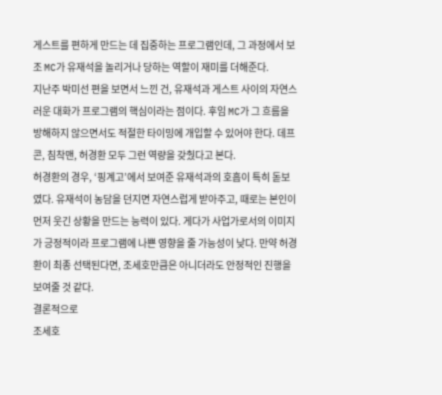게스트를 편하게 만드는 데 집중하는 프로그램인데, 그 과정에서 보조 MC가 유재석을 놀리거나 당하는 역할이 재미를 더해준다.
지난주 박미선 편을 보면서 느낀 건, 유재석과 게스트 사이의 자연스러운 대화가 프로그램의 핵심이라는 점이다. 후임 MC가 그 흐름을 방해하지 않으면서도 적절한 타이밍에 개입할 수 있어야 한다. 데프콘, 침착맨, 허경환 모두 그런 역량을 갖췄다고 본다.
허경환의 경우, ‘핑계고’에서 보여준 유재석과의 호흡이 특히 돋보였다. 유재석이 농담을 던지면 자연스럽게 받아주고, 때로는 본인이 먼저 웃긴 상황을 만드는 능력이 있다. 게다가 사업가로서의 이미지가 긍정적이라 프로그램에 나쁜 영향을 줄 가능성이 낮다. 만약 허경환이 최종 선택된다면, 조세호만큼은 아니더라도 안정적인 진행을 보여줄 것 같다.
결론적으로
조세호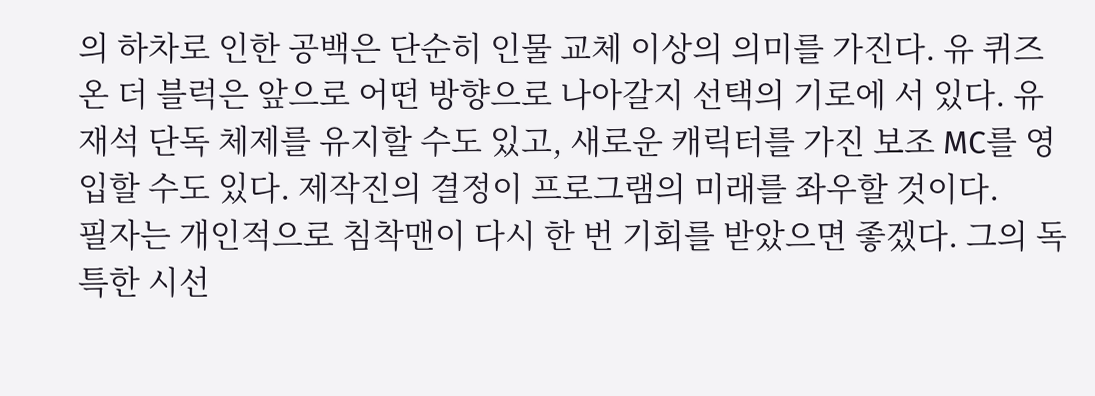의 하차로 인한 공백은 단순히 인물 교체 이상의 의미를 가진다. 유 퀴즈 온 더 블럭은 앞으로 어떤 방향으로 나아갈지 선택의 기로에 서 있다. 유재석 단독 체제를 유지할 수도 있고, 새로운 캐릭터를 가진 보조 MC를 영입할 수도 있다. 제작진의 결정이 프로그램의 미래를 좌우할 것이다.
필자는 개인적으로 침착맨이 다시 한 번 기회를 받았으면 좋겠다. 그의 독특한 시선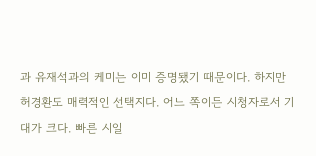과 유재석과의 케미는 이미 증명됐기 때문이다. 하지만 허경환도 매력적인 선택지다. 어느 쪽이든 시청자로서 기대가 크다. 빠른 시일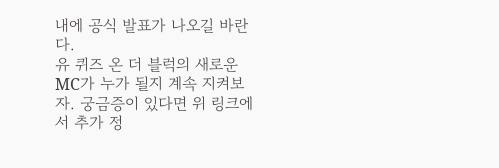내에 공식 발표가 나오길 바란다.
유 퀴즈 온 더 블럭의 새로운 MC가 누가 될지 계속 지켜보자. 궁금증이 있다면 위 링크에서 추가 정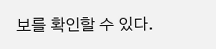보를 확인할 수 있다.